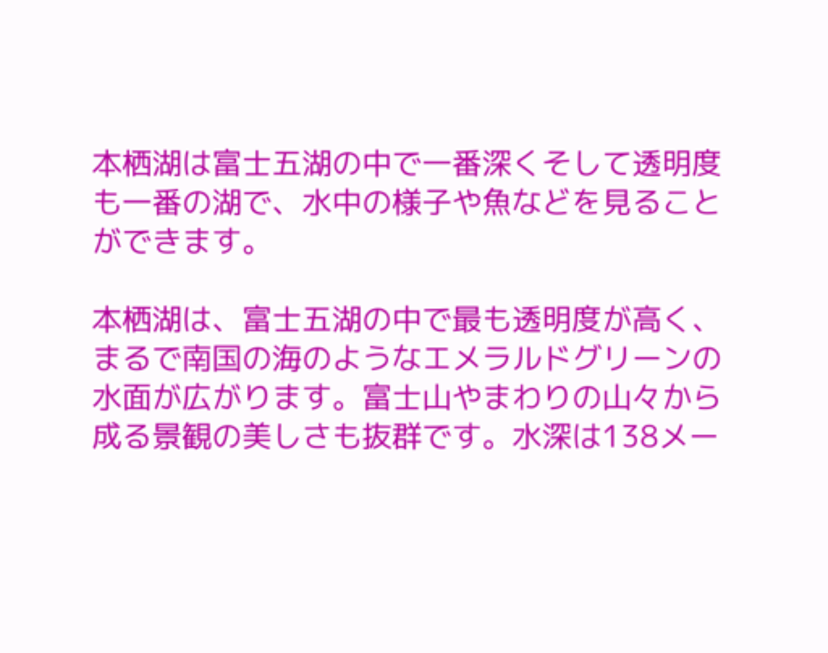本栖湖は富士五湖の中で一番深くそして透明度も一番の湖で、水中の様子や魚などを見ることができます。

本栖湖は、富士五湖の中で最も透明度が高く、まるで南国の海のようなエメラルドグリーンの水面が広がります。富士山やまわりの山々から成る景観の美しさも抜群です。水深は138メー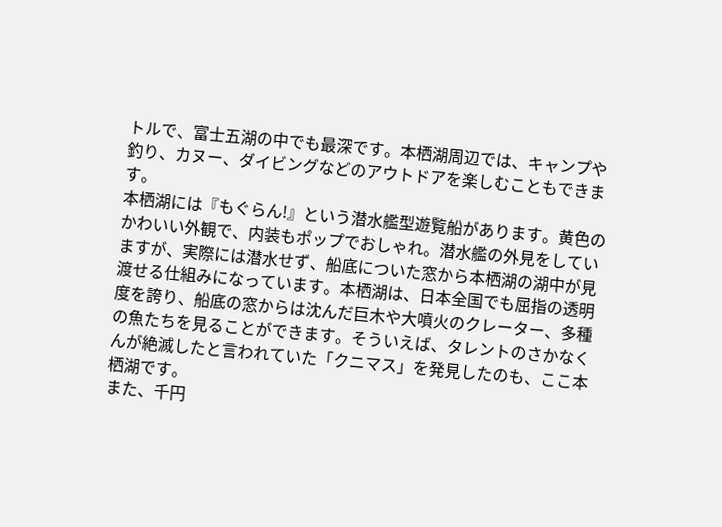トルで、富士五湖の中でも最深です。本栖湖周辺では、キャンプや釣り、カヌー、ダイビングなどのアウトドアを楽しむこともできます。
本栖湖には『もぐらん!』という潜水艦型遊覧船があります。黄色のかわいい外観で、内装もポップでおしゃれ。潜水艦の外見をしていますが、実際には潜水せず、船底についた窓から本栖湖の湖中が見渡せる仕組みになっています。本栖湖は、日本全国でも屈指の透明度を誇り、船底の窓からは沈んだ巨木や大噴火のクレーター、多種の魚たちを見ることができます。そういえば、タレントのさかなくんが絶滅したと言われていた「クニマス」を発見したのも、ここ本栖湖です。
また、千円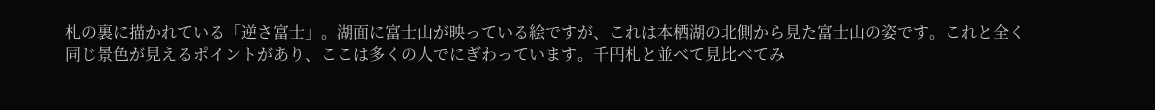札の裏に描かれている「逆さ富士」。湖面に富士山が映っている絵ですが、これは本栖湖の北側から見た富士山の姿です。これと全く同じ景色が見えるポイントがあり、ここは多くの人でにぎわっています。千円札と並べて見比べてみ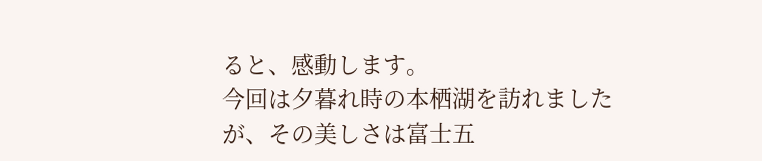ると、感動します。
今回は夕暮れ時の本栖湖を訪れましたが、その美しさは富士五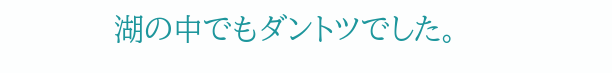湖の中でもダントツでした。